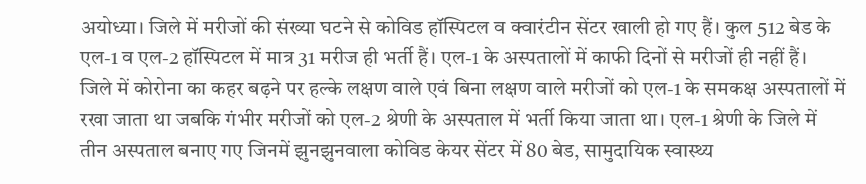अयोध्या। जिले में मरीजों की संख्या घटने से कोविड हॉस्पिटल व क्वारंटीन सेंटर खाली हो गए हैं। कुल 512 बेड के एल-1 व एल-2 हॉस्पिटल में मात्र 31 मरीज ही भर्ती हैं। एल-1 के अस्पतालों में काफी दिनों से मरीजों ही नहीं हैं।
जिले में कोरोना का कहर बढ़ने पर हल्के लक्षण वाले एवं बिना लक्षण वाले मरीजों को एल-1 के समकक्ष अस्पतालों में रखा जाता था जबकि गंभीर मरीजों को एल-2 श्रेणी के अस्पताल में भर्ती किया जाता था। एल-1 श्रेणी के जिले में तीन अस्पताल बनाए गए जिनमें झुनझुनवाला कोविड केयर सेंटर में 80 बेड, सामुदायिक स्वास्थ्य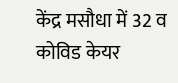केंद्र मसौधा में 32 व कोविड केयर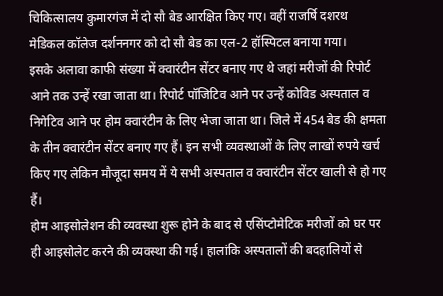चिकित्सालय कुमारगंज में दो सौ बेड आरक्षित किए गए। वहीं राजर्षि दशरथ मेडिकल कॉलेज दर्शननगर को दो सौ बेड का एल-2 हॉस्पिटल बनाया गया।
इसके अलावा काफी संख्या में क्वारंटीन सेंटर बनाए गए थे जहां मरीजों की रिपोर्ट आने तक उन्हें रखा जाता था। रिपोर्ट पॉजिटिव आने पर उन्हें कोविड अस्पताल व निगेटिव आने पर होम क्वारंटीन के लिए भेजा जाता था। जिले में 454 बेड की क्षमता के तीन क्वारंटीन सेंटर बनाए गए हैं। इन सभी व्यवस्थाओं के लिए लाखों रुपये खर्च किए गए लेकिन मौजूदा समय में ये सभी अस्पताल व क्वारंटीन सेंटर खाली से हो गए हैं।
होम आइसोलेशन की व्यवस्था शुरू होने के बाद से एसिंप्टोमेटिक मरीजों को घर पर ही आइसोलेट करने की व्यवस्था की गई। हालांकि अस्पतालों की बदहालियों से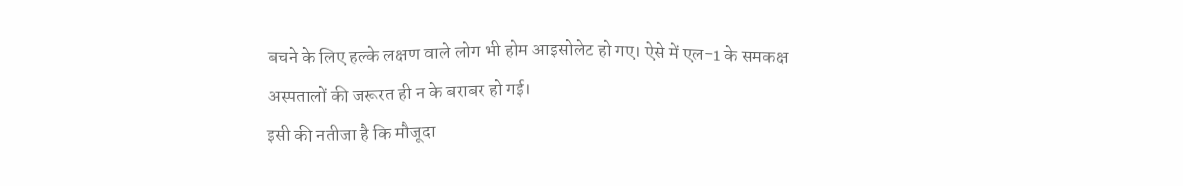बचने के लिए हल्के लक्षण वाले लोग भी होम आइसोलेट हो गए। ऐसे में एल-1 के समकक्ष अस्पतालों की जरूरत ही न के बराबर हो गई।
इसी की नतीजा है कि मौजूदा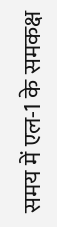समय में एल-1 के समकक्ष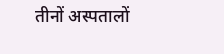तीनों अस्पतालों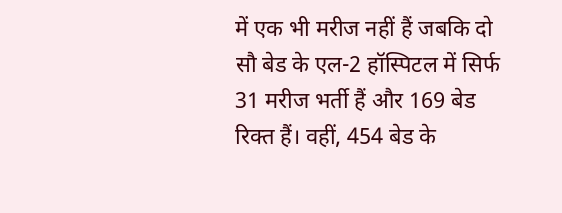में एक भी मरीज नहीं हैं जबकि दो सौ बेड के एल-2 हॉस्पिटल में सिर्फ 31 मरीज भर्ती हैं और 169 बेड रिक्त हैं। वहीं, 454 बेड के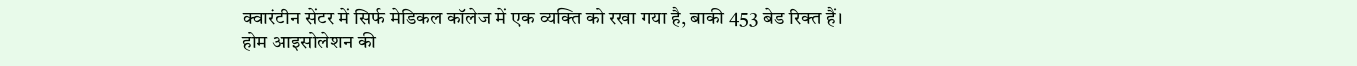क्वारंटीन सेंटर में सिर्फ मेडिकल कॉलेज में एक व्यक्ति को रखा गया है, बाकी 453 बेड रिक्त हैं।
होम आइसोलेशन की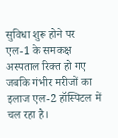सुविधा शुरू होने पर एल-1 के समकक्ष अस्पताल रिक्त हो गए जबकि गंभीर मरीजों का इलाज एल-2 हॉस्पिटल में चल रहा है।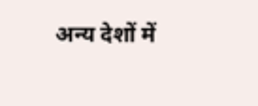अन्य देशों में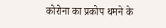कोरोना का प्रकोप थमने के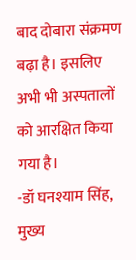बाद दोबारा संक्रमण बढ़ा है। इसलिए अभी भी अस्पतालों को आरक्षित किया गया है।
-डॉ घनश्याम सिंह, मुख्य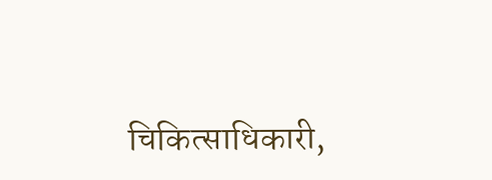चिकित्साधिकारी,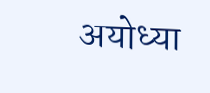अयोध्या